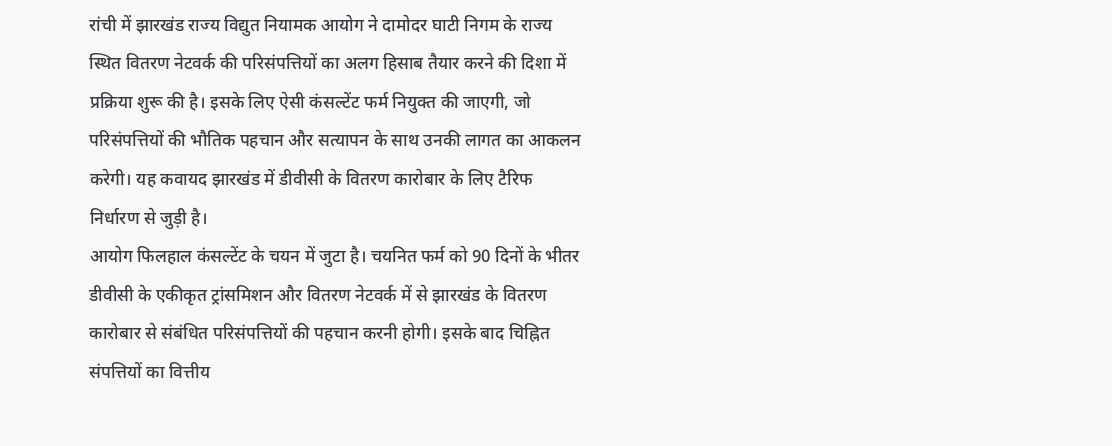रांची में झारखंड राज्य विद्युत नियामक आयोग ने दामोदर घाटी निगम के राज्य स्थित वितरण नेटवर्क की परिसंपत्तियों का अलग हिसाब तैयार करने की दिशा में प्रक्रिया शुरू की है। इसके लिए ऐसी कंसल्टेंट फर्म नियुक्त की जाएगी, जो परिसंपत्तियों की भौतिक पहचान और सत्यापन के साथ उनकी लागत का आकलन करेगी। यह कवायद झारखंड में डीवीसी के वितरण कारोबार के लिए टैरिफ निर्धारण से जुड़ी है।
आयोग फिलहाल कंसल्टेंट के चयन में जुटा है। चयनित फर्म को 90 दिनों के भीतर डीवीसी के एकीकृत ट्रांसमिशन और वितरण नेटवर्क में से झारखंड के वितरण कारोबार से संबंधित परिसंपत्तियों की पहचान करनी होगी। इसके बाद चिह्नित संपत्तियों का वित्तीय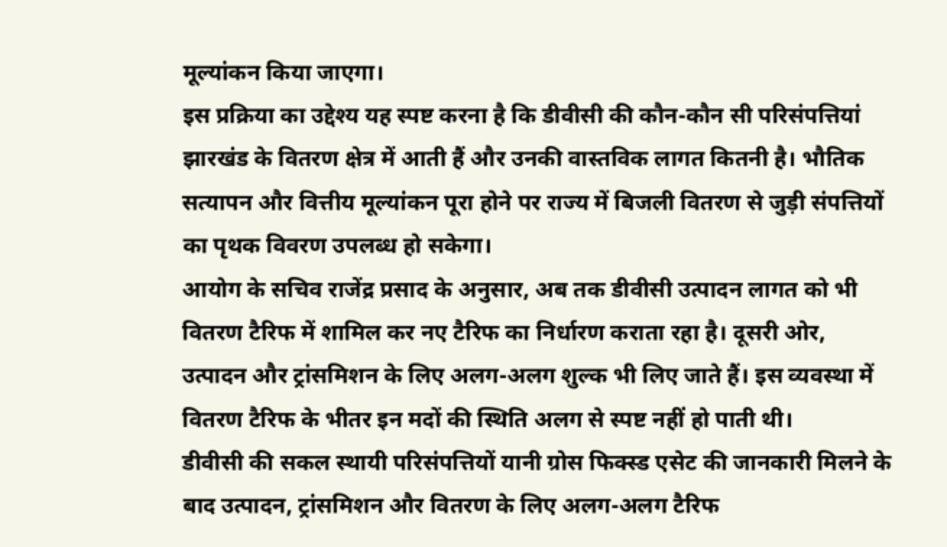मूल्यांकन किया जाएगा।
इस प्रक्रिया का उद्देश्य यह स्पष्ट करना है कि डीवीसी की कौन-कौन सी परिसंपत्तियां झारखंड के वितरण क्षेत्र में आती हैं और उनकी वास्तविक लागत कितनी है। भौतिक सत्यापन और वित्तीय मूल्यांकन पूरा होने पर राज्य में बिजली वितरण से जुड़ी संपत्तियों का पृथक विवरण उपलब्ध हो सकेगा।
आयोग के सचिव राजेंद्र प्रसाद के अनुसार, अब तक डीवीसी उत्पादन लागत को भी वितरण टैरिफ में शामिल कर नए टैरिफ का निर्धारण कराता रहा है। दूसरी ओर, उत्पादन और ट्रांसमिशन के लिए अलग-अलग शुल्क भी लिए जाते हैं। इस व्यवस्था में वितरण टैरिफ के भीतर इन मदों की स्थिति अलग से स्पष्ट नहीं हो पाती थी।
डीवीसी की सकल स्थायी परिसंपत्तियों यानी ग्रोस फिक्स्ड एसेट की जानकारी मिलने के बाद उत्पादन, ट्रांसमिशन और वितरण के लिए अलग-अलग टैरिफ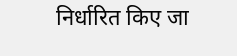निर्धारित किए जा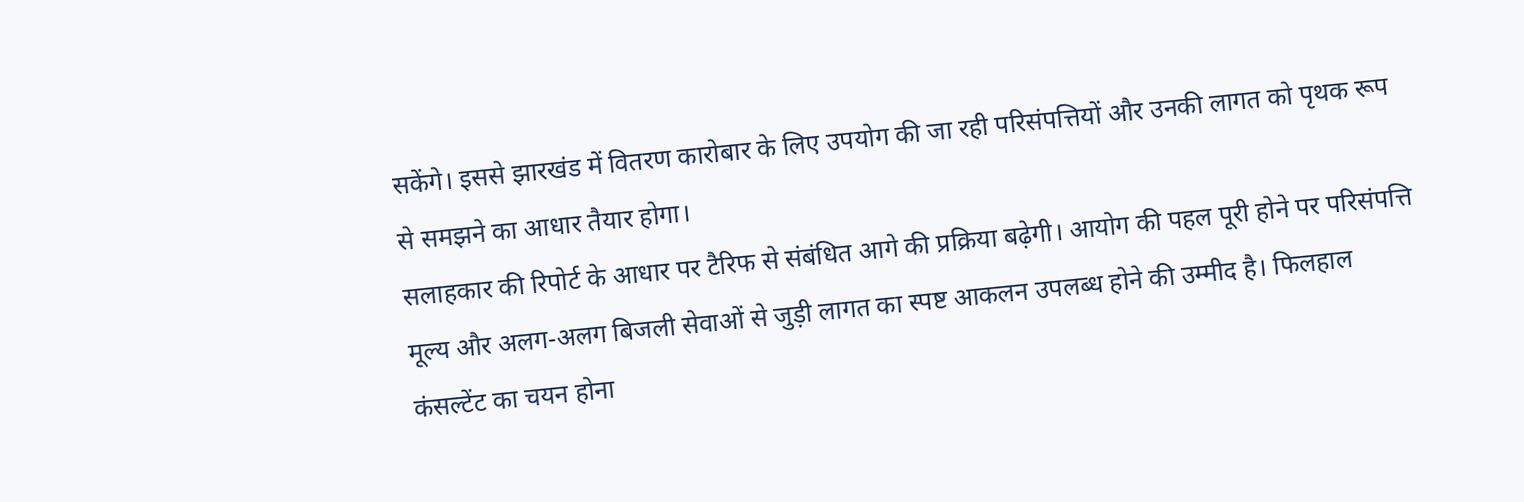सकेंगे। इससे झारखंड में वितरण कारोबार के लिए उपयोग की जा रही परिसंपत्तियों और उनकी लागत को पृथक रूप से समझने का आधार तैयार होगा।
सलाहकार की रिपोर्ट के आधार पर टैरिफ से संबंधित आगे की प्रक्रिया बढ़ेगी। आयोग की पहल पूरी होने पर परिसंपत्ति मूल्य और अलग-अलग बिजली सेवाओं से जुड़ी लागत का स्पष्ट आकलन उपलब्ध होने की उम्मीद है। फिलहाल कंसल्टेंट का चयन होना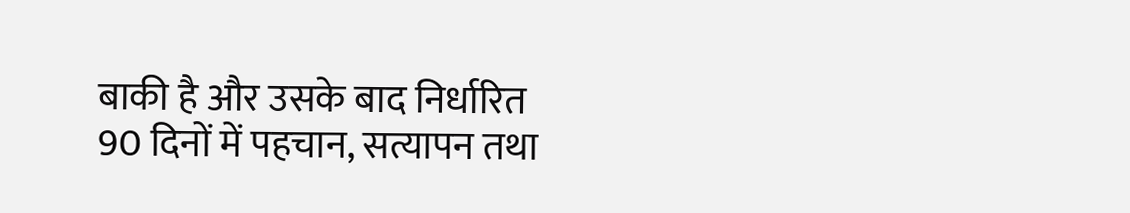बाकी है और उसके बाद निर्धारित 90 दिनों में पहचान, सत्यापन तथा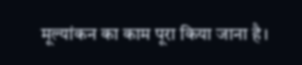मूल्यांकन का काम पूरा किया जाना है।